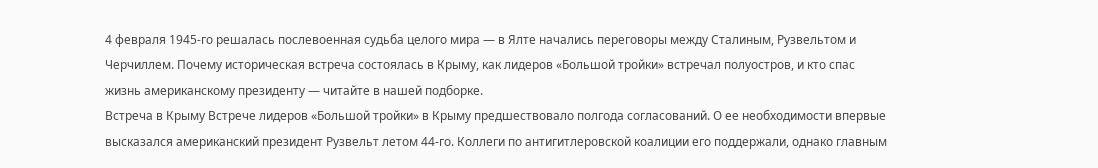4 февраля 1945-го решалась послевоенная судьба целого мира — в Ялте начались переговоры между Сталиным, Рузвельтом и Черчиллем. Почему историческая встреча состоялась в Крыму, как лидеров «Большой тройки» встречал полуостров, и кто спас жизнь американскому президенту — читайте в нашей подборке.
Встреча в Крыму Встрече лидеров «Большой тройки» в Крыму предшествовало полгода согласований. О ее необходимости впервые высказался американский президент Рузвельт летом 44-го. Коллеги по антигитлеровской коалиции его поддержали, однако главным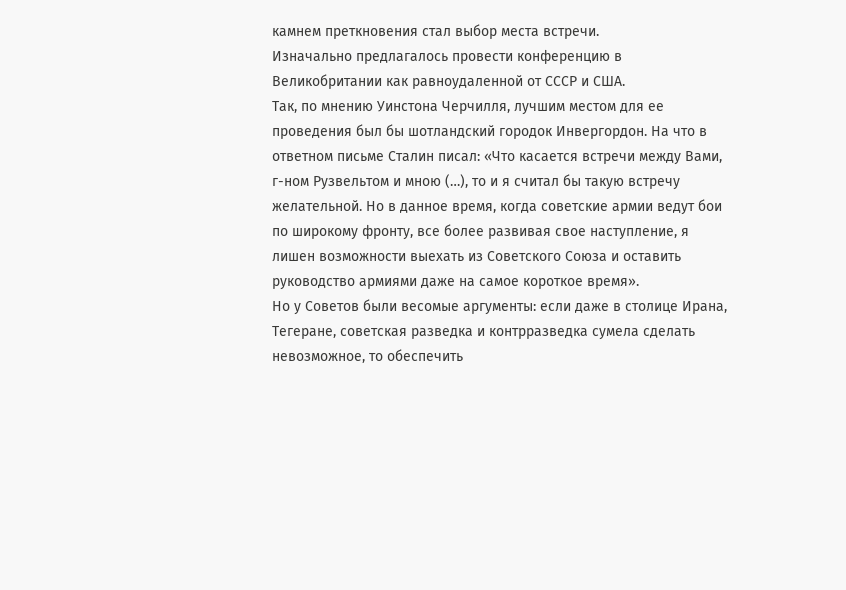камнем преткновения стал выбор места встречи.
Изначально предлагалось провести конференцию в Великобритании как равноудаленной от СССР и США.
Так, по мнению Уинстона Черчилля, лучшим местом для ее проведения был бы шотландский городок Инвергордон. На что в ответном письме Сталин писал: «Что касается встречи между Вами, г-ном Рузвельтом и мною (…), то и я считал бы такую встречу желательной. Но в данное время, когда советские армии ведут бои по широкому фронту, все более развивая свое наступление, я лишен возможности выехать из Советского Союза и оставить руководство армиями даже на самое короткое время».
Но у Советов были весомые аргументы: если даже в столице Ирана, Тегеране, советская разведка и контрразведка сумела сделать невозможное, то обеспечить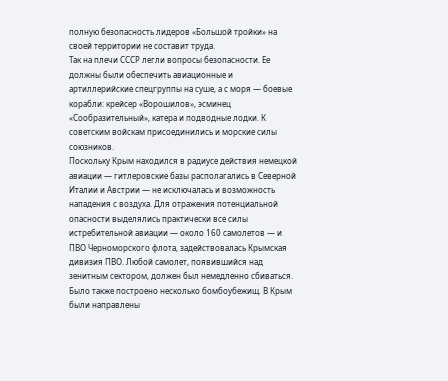полную безопасность лидеров «Большой тройки» на своей территории не составит труда.
Так на плечи СССР легли вопросы безопасности. Ее должны были обеспечить авиационные и артиллерийские спецгруппы на суше, а с моря — боевые корабли: крейсер «Ворошилов», эсминец «Сообразительный», катера и подводные лодки. К советским войскам присоединились и морские силы союзников.
Поскольку Крым находился в радиусе действия немецкой авиации — гитлеровские базы располагались в Северной Италии и Австрии — не исключалась и возможность нападения с воздуха. Для отражения потенциальной опасности выделялись практически все силы истребительной авиации — около 160 самолетов — и ПВО Черноморского флота, задействовалась Крымская дивизия ПВО. Любой самолет, появившийся над зенитным сектором, должен был немедленно сбиваться. Было также построено несколько бомбоубежищ. В Крым были направлены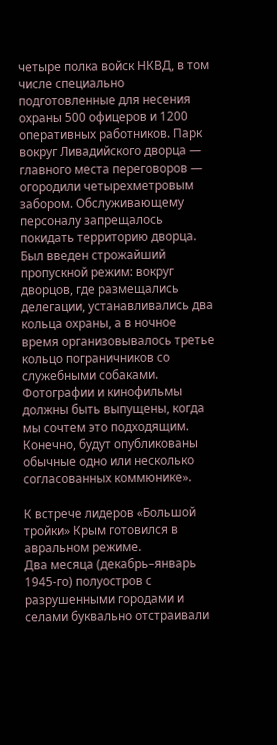четыре полка войск НКВД, в том числе специально подготовленные для несения охраны 500 офицеров и 1200 оперативных работников. Парк вокруг Ливадийского дворца — главного места переговоров — огородили четырехметровым забором. Обслуживающему персоналу запрещалось покидать территорию дворца. Был введен строжайший пропускной режим: вокруг дворцов, где размещались делегации, устанавливались два кольца охраны, а в ночное время организовывалось третье кольцо пограничников со служебными собаками.
Фотографии и кинофильмы должны быть выпущены, когда мы сочтем это подходящим. Конечно, будут опубликованы обычные одно или несколько согласованных коммюнике».

К встрече лидеров «Большой тройки» Крым готовился в авральном режиме.
Два месяца (декабрь–январь 1945-го) полуостров с разрушенными городами и селами буквально отстраивали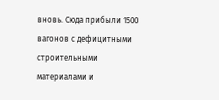вновь. Сюда прибыли 1500 вагонов с дефицитными строительными материалами и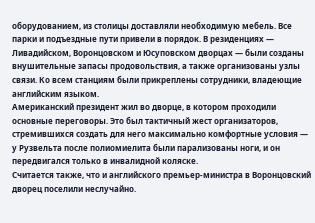оборудованием, из столицы доставляли необходимую мебель. Все парки и подъездные пути привели в порядок. В резиденциях — Ливадийском, Воронцовском и Юсуповском дворцах — были созданы внушительные запасы продовольствия, а также организованы узлы связи. Ко всем станциям были прикреплены сотрудники, владеющие английским языком.
Американский президент жил во дворце, в котором проходили основные переговоры. Это был тактичный жест организаторов, стремившихся создать для него максимально комфортные условия — у Рузвельта после полиомиелита были парализованы ноги, и он передвигался только в инвалидной коляске.
Считается также, что и английского премьер-министра в Воронцовский дворец поселили неслучайно.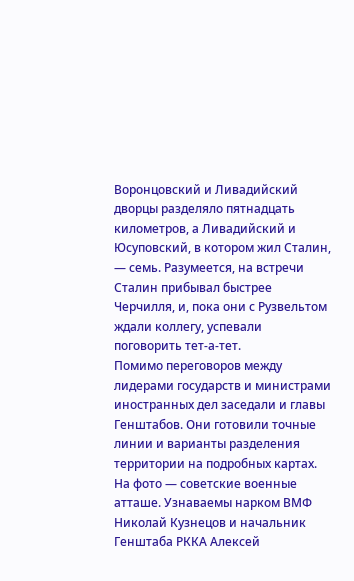Воронцовский и Ливадийский дворцы разделяло пятнадцать километров, а Ливадийский и Юсуповский, в котором жил Сталин, — семь. Разумеется, на встречи Сталин прибывал быстрее Черчилля, и, пока они с Рузвельтом ждали коллегу, успевали поговорить тет-а-тет.
Помимо переговоров между лидерами государств и министрами иностранных дел заседали и главы Генштабов. Они готовили точные линии и варианты разделения территории на подробных картах.
На фото — советские военные атташе. Узнаваемы нарком ВМФ Николай Кузнецов и начальник Генштаба РККА Алексей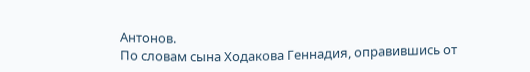Антонов.
По словам сына Ходакова Геннадия, оправившись от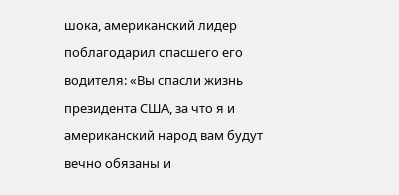шока, американский лидер поблагодарил спасшего его водителя: «Вы спасли жизнь президента США, за что я и американский народ вам будут вечно обязаны и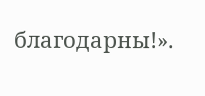благодарны!».